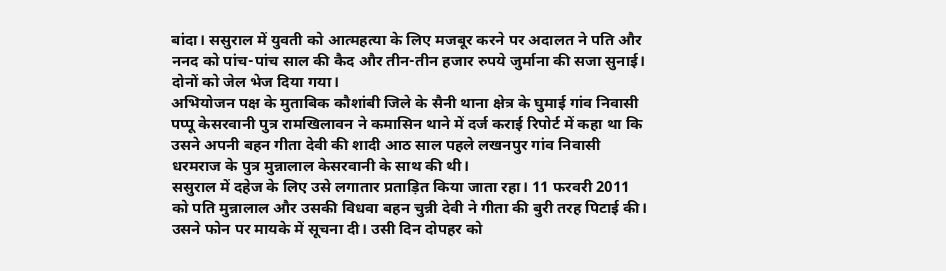बांदा। ससुराल में युवती को आत्महत्या के लिए मजबूर करने पर अदालत ने पति और ननद को पांच-पांच साल की कैद और तीन-तीन हजार रुपये जुर्माना की सजा सुनाई। दोनों को जेल भेज दिया गया।
अभियोजन पक्ष के मुताबिक कौशांबी जिले के सैनी थाना क्षेत्र के घुमाई गांव निवासी पप्पू केसरवानी पुत्र रामखिलावन ने कमासिन थाने में दर्ज कराई रिपोर्ट में कहा था कि उसने अपनी बहन गीता देवी की शादी आठ साल पहले लखनपुर गांव निवासी धरमराज के पुत्र मुन्नालाल केसरवानी के साथ की थी।
ससुराल में दहेज के लिए उसे लगातार प्रताड़ित किया जाता रहा। 11 फरवरी 2011 को पति मुन्नालाल और उसकी विधवा बहन चुन्नी देवी ने गीता की बुरी तरह पिटाई की। उसने फोन पर मायके में सूचना दी। उसी दिन दोपहर को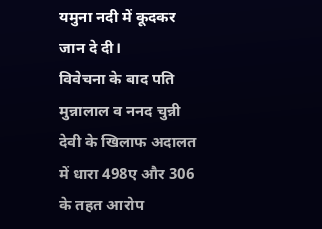यमुना नदी में कूदकर जान दे दी।
विवेचना के बाद पति मुन्नालाल व ननद चुन्नी देवी के खिलाफ अदालत में धारा 498ए और 306 के तहत आरोप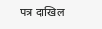पत्र दाखिल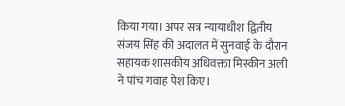किया गया। अपर सत्र न्यायाधीश द्वितीय संजय सिंह की अदालत में सुनवाई के दौरान सहायक शासकीय अधिवक्ता मिस्कीन अली ने पांच गवाह पेश किए।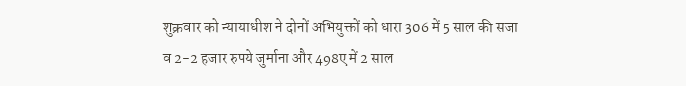शुक्रवार को न्यायाधीश ने दोनों अभियुक्तों को धारा 306 में 5 साल की सजा व 2-2 हजार रुपये जुर्माना और 498ए में 2 साल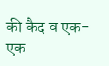की कैद व एक-एक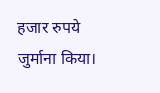हजार रुपये जुर्माना किया।